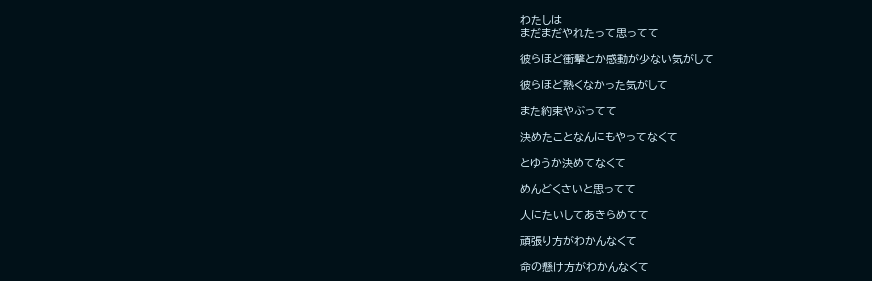わたしは
まだまだやれたって思ってて

彼らほど衝撃とか感動が少ない気がして

彼らほど熱くなかった気がして

また約束やぶってて

決めたことなんにもやってなくて

とゆうか決めてなくて

めんどくさいと思ってて

人にたいしてあきらめてて

頑張り方がわかんなくて

命の懸け方がわかんなくて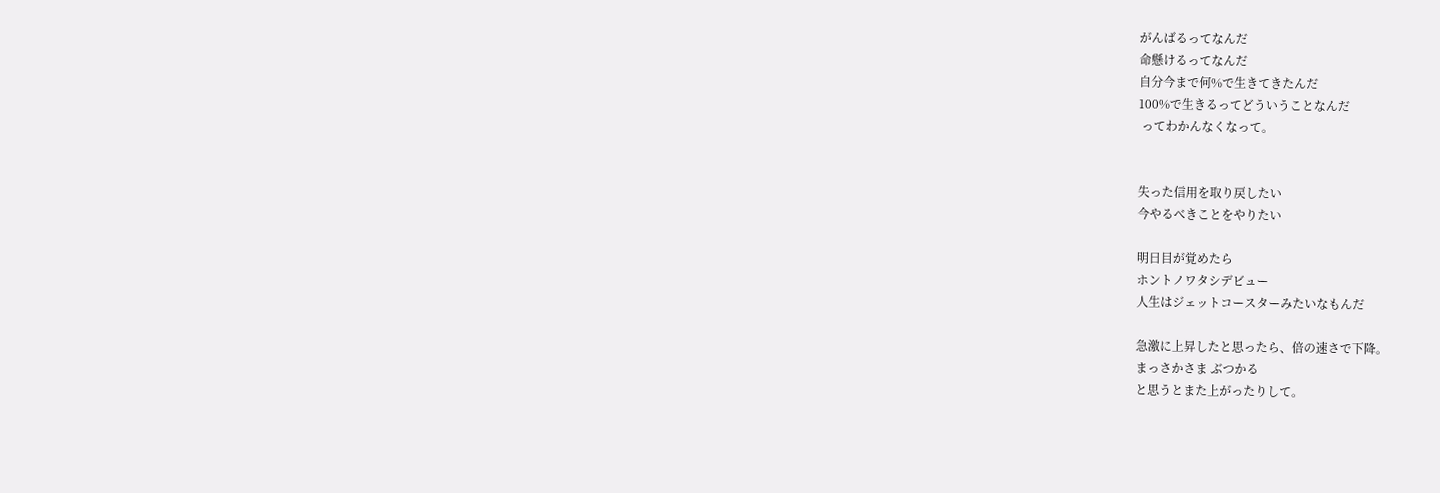がんばるってなんだ
命懸けるってなんだ
自分今まで何%で生きてきたんだ
100%で生きるってどういうことなんだ
 ってわかんなくなって。


失った信用を取り戻したい
今やるべきことをやりたい

明日目が覚めたら
ホントノワタシデビュー
人生はジェットコースターみたいなもんだ

急激に上昇したと思ったら、倍の速さで下降。
まっさかさま ぶつかる
と思うとまた上がったりして。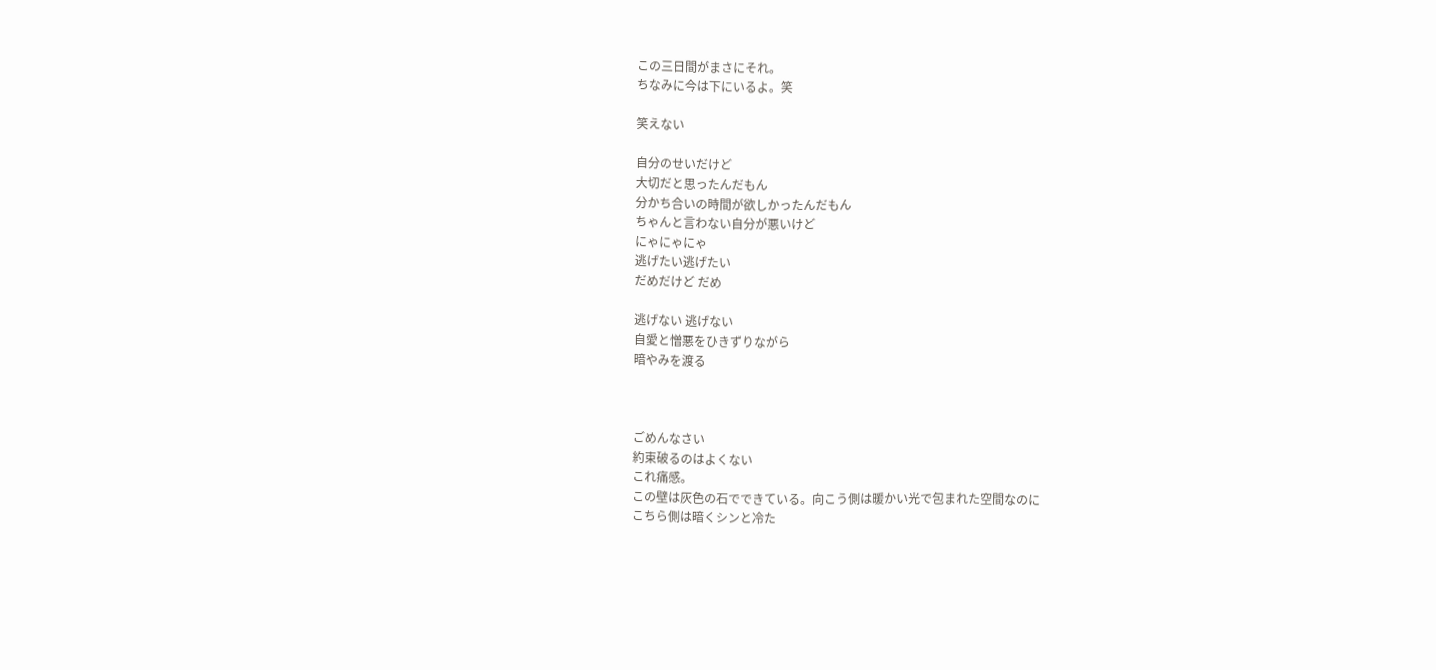この三日間がまさにそれ。
ちなみに今は下にいるよ。笑

笑えない

自分のせいだけど
大切だと思ったんだもん
分かち合いの時間が欲しかったんだもん
ちゃんと言わない自分が悪いけど
にゃにゃにゃ
逃げたい逃げたい
だめだけど だめ

逃げない 逃げない
自愛と憎悪をひきずりながら
暗やみを渡る



ごめんなさい
約束破るのはよくない
これ痛感。
この壁は灰色の石でできている。向こう側は暖かい光で包まれた空間なのに
こちら側は暗くシンと冷た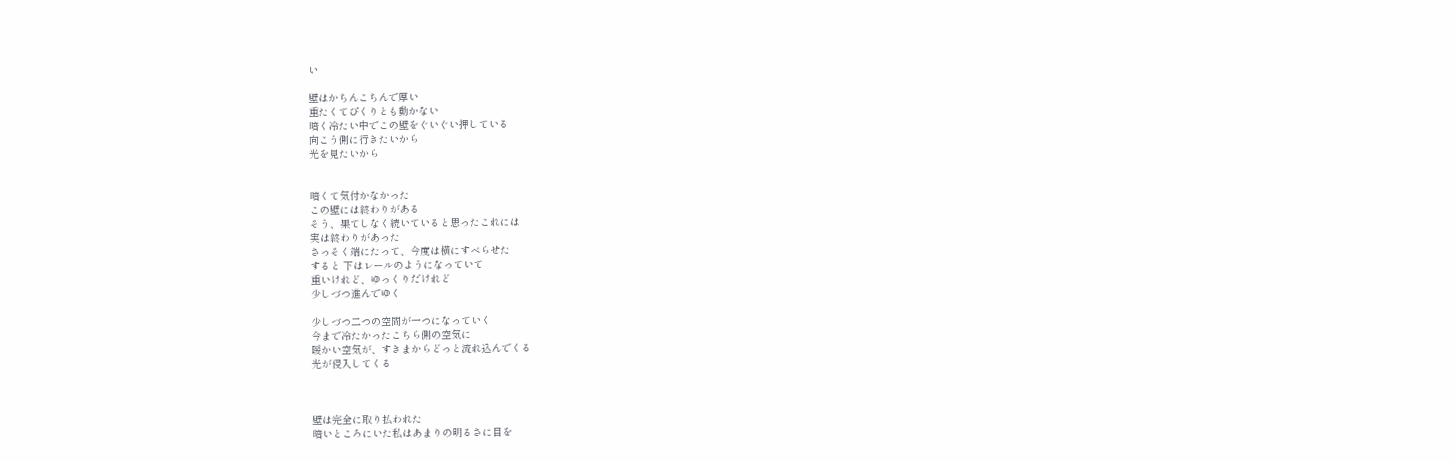い

壁はかちんこちんで厚い
重たくてぴくりとも動かない
暗く冷たい中でこの壁をぐいぐい押している
向こう側に行きたいから
光を見たいから


暗くて気付かなかった
この壁には終わりがある
そう、果てしなく続いていると思ったこれには
実は終わりがあった
さっそく端にたって、今度は横にすべらせた
すると 下はレールのようになっていて
重いけれど、ゆっくりだけれど
少しづつ進んでゆく

少しづつ二つの空間が一つになっていく
今まで冷たかったこちら側の空気に
暖かい空気が、すきまからどっと流れ込んでくる
光が侵入してくる



壁は完全に取り払われた
暗いところにいた私はあまりの明るさに目を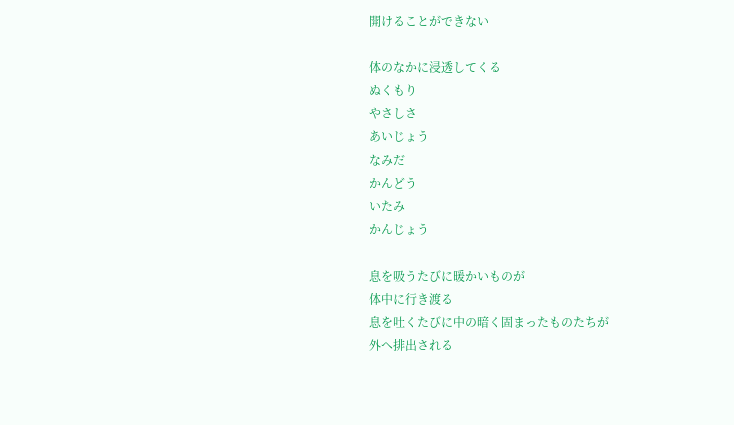開けることができない

体のなかに浸透してくる
ぬくもり
やさしさ
あいじょう
なみだ
かんどう
いたみ
かんじょう

息を吸うたびに暖かいものが
体中に行き渡る
息を吐くたびに中の暗く固まったものたちが
外へ排出される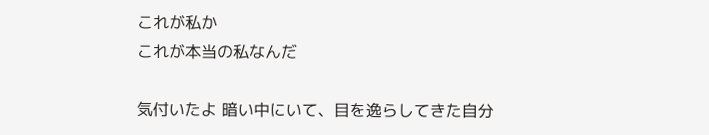これが私か
これが本当の私なんだ

気付いたよ 暗い中にいて、目を逸らしてきた自分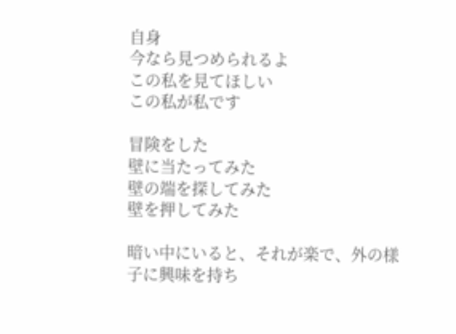自身
今なら見つめられるよ
この私を見てほしい
この私が私です

冒険をした
壁に当たってみた
壁の端を探してみた
壁を押してみた

暗い中にいると、それが楽で、外の様子に興味を持ち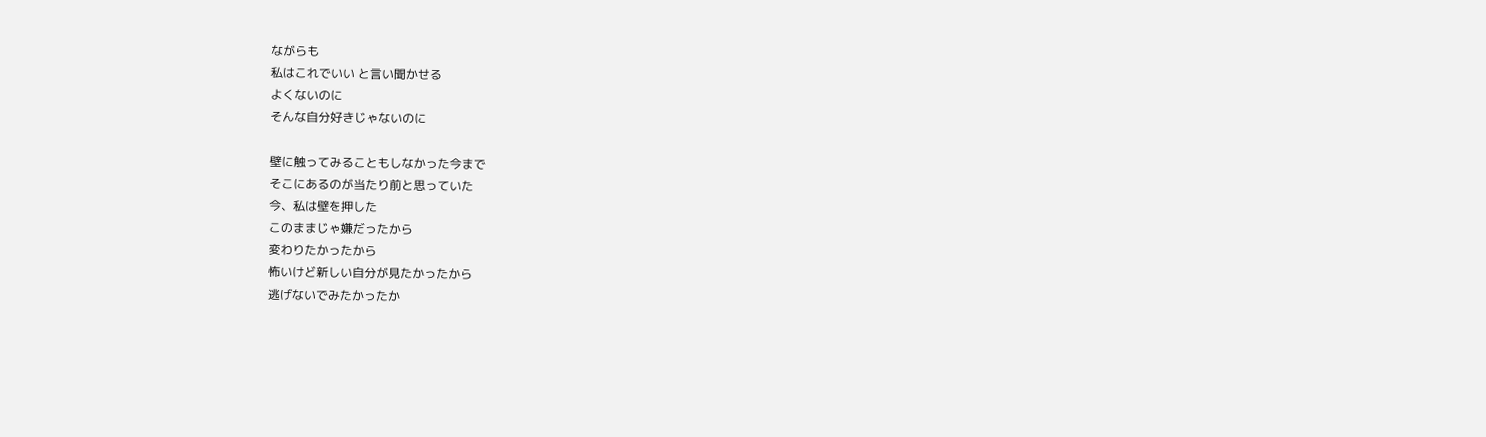ながらも
私はこれでいい と言い聞かせる
よくないのに
そんな自分好きじゃないのに

壁に触ってみることもしなかった今まで
そこにあるのが当たり前と思っていた
今、私は壁を押した
このままじゃ嫌だったから
変わりたかったから
怖いけど新しい自分が見たかったから
逃げないでみたかったか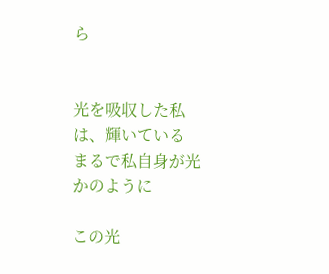ら


光を吸収した私は、輝いている
まるで私自身が光かのように

この光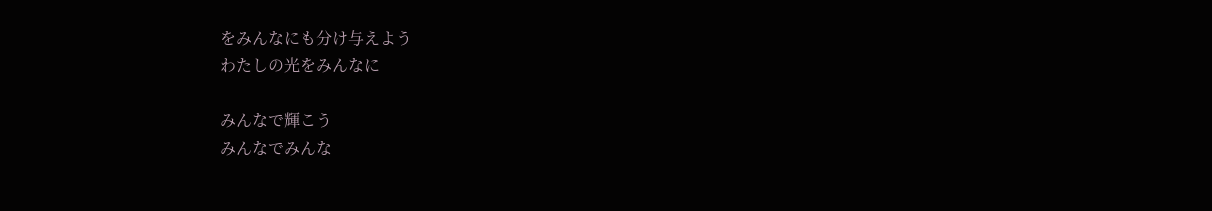をみんなにも分け与えよう
わたしの光をみんなに

みんなで輝こう
みんなでみんな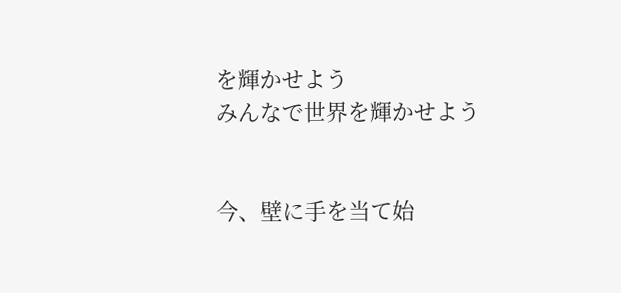を輝かせよう
みんなで世界を輝かせよう


今、壁に手を当て始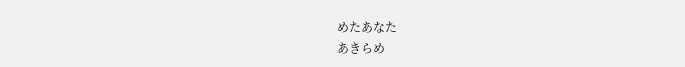めたあなた
あきらめ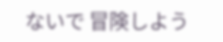ないで 冒険しよう